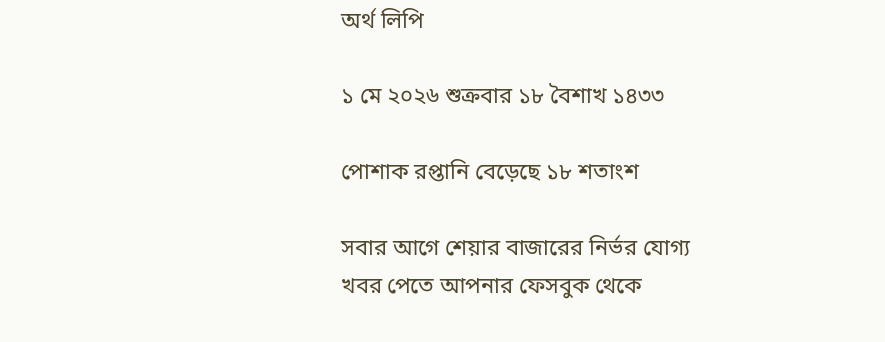অর্থ লিপি

১ মে ২০২৬ শুক্রবার ১৮ বৈশাখ ১৪৩৩

পোশাক রপ্তানি বেড়েছে ১৮ শতাংশ

সবার আগে শেয়ার বাজারের নির্ভর যোগ্য খবর পেতে আপনার ফেসবুক থেকে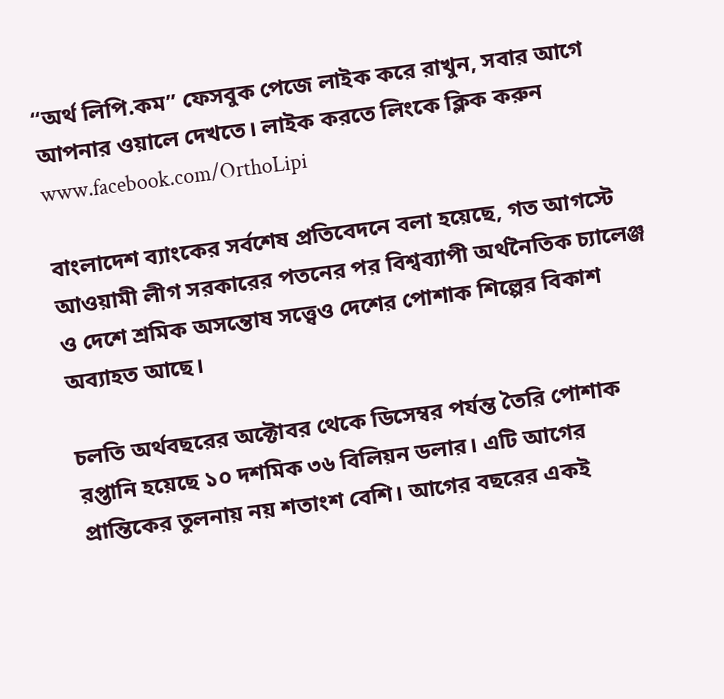“অর্থ লিপি.কম” ফেসবুক পেজে লাইক করে রাখুন, সবার আগে আপনার ওয়ালে দেখতে। লাইক করতে লিংকে ক্লিক করুন  www.facebook.com/OrthoLipi

বাংলাদেশ ব্যাংকের সর্বশেষ প্রতিবেদনে বলা হয়েছে, গত আগস্টে আওয়ামী লীগ সরকারের পতনের পর বিশ্বব্যাপী অর্থনৈতিক চ্যালেঞ্জ ও দেশে শ্রমিক অসন্তোষ সত্ত্বেও দেশের পোশাক শিল্পের বিকাশ অব্যাহত আছে।

চলতি অর্থবছরের অক্টোবর থেকে ডিসেম্বর পর্যন্ত তৈরি পোশাক রপ্তানি হয়েছে ১০ দশমিক ৩৬ বিলিয়ন ডলার। এটি আগের প্রান্তিকের তুলনায় নয় শতাংশ বেশি। আগের বছরের একই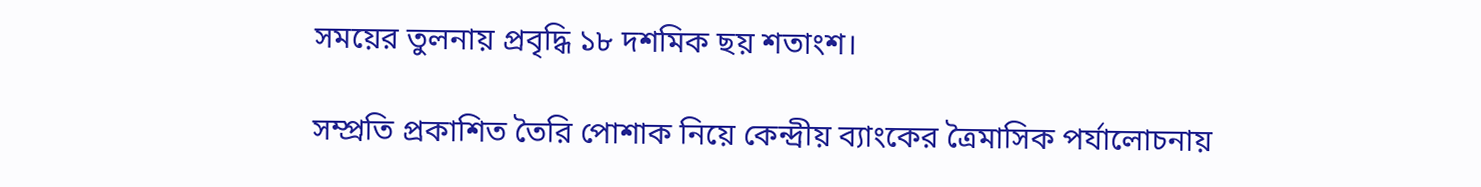সময়ের তুলনায় প্রবৃদ্ধি ১৮ দশমিক ছয় শতাংশ।

সম্প্রতি প্রকাশিত তৈরি পোশাক নিয়ে কেন্দ্রীয় ব্যাংকের ত্রৈমাসিক পর্যালোচনায়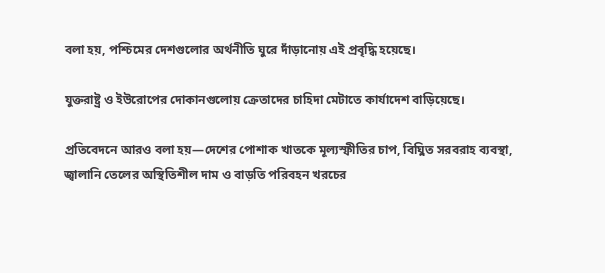বলা হয়, পশ্চিমের দেশগুলোর অর্থনীতি ঘুরে দাঁড়ানোয় এই প্রবৃদ্ধি হয়েছে।

যুক্তরাষ্ট্র ও ইউরোপের দোকানগুলোয় ক্রেতাদের চাহিদা মেটাতে কার্যাদেশ বাড়িয়েছে।

প্রতিবেদনে আরও বলা হয়—দেশের পোশাক খাতকে মূল্যস্ফীতির চাপ, বিঘ্নিত সরবরাহ ব্যবস্থা, জ্বালানি তেলের অস্থিতিশীল দাম ও বাড়তি পরিবহন খরচের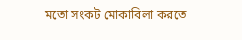মতো সংকট মোকাবিলা করতে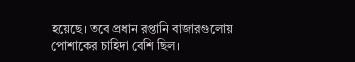হয়েছে। তবে প্রধান রপ্তানি বাজারগুলোয় পোশাকের চাহিদা বেশি ছিল।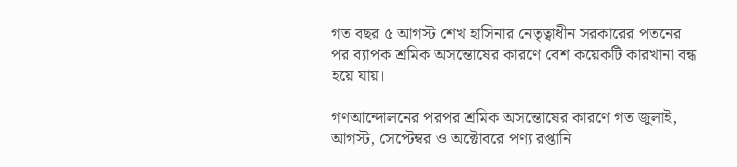গত বছর ৫ আগস্ট শেখ হাসিনার নেতৃত্বাধীন সরকারের পতনের পর ব্যাপক শ্রমিক অসন্তোষের কারণে বেশ কয়েকটি কারখানা বন্ধ হয়ে যায়।

গণআন্দোলনের পরপর শ্রমিক অসন্তোষের কারণে গত জুলাই, আগস্ট, সেপ্টেম্বর ও অক্টোবরে পণ্য রপ্তানি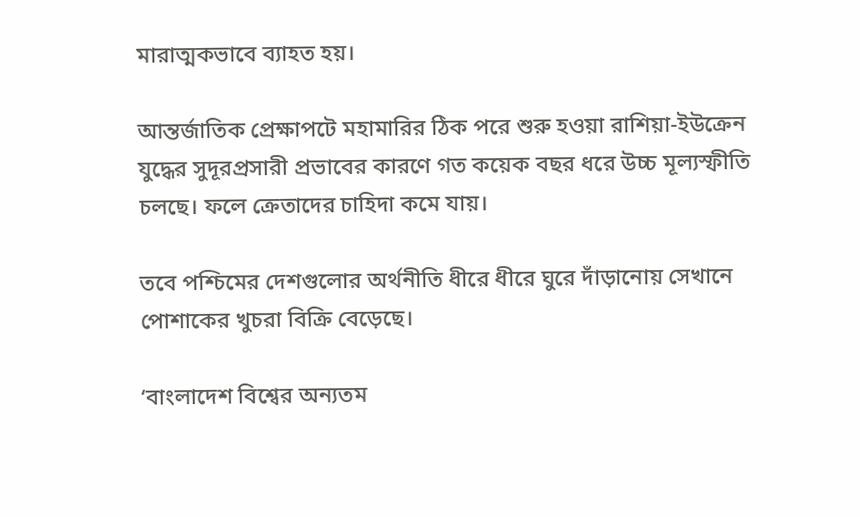মারাত্মকভাবে ব্যাহত হয়।

আন্তর্জাতিক প্রেক্ষাপটে মহামারির ঠিক পরে শুরু হওয়া রাশিয়া-ইউক্রেন যুদ্ধের সুদূরপ্রসারী প্রভাবের কারণে গত কয়েক বছর ধরে উচ্চ মূল্যস্ফীতি চলছে। ফলে ক্রেতাদের চাহিদা কমে যায়।

তবে পশ্চিমের দেশগুলোর অর্থনীতি ধীরে ধীরে ঘুরে দাঁড়ানোয় সেখানে পোশাকের খুচরা বিক্রি বেড়েছে।

‘বাংলাদেশ বিশ্বের অন্যতম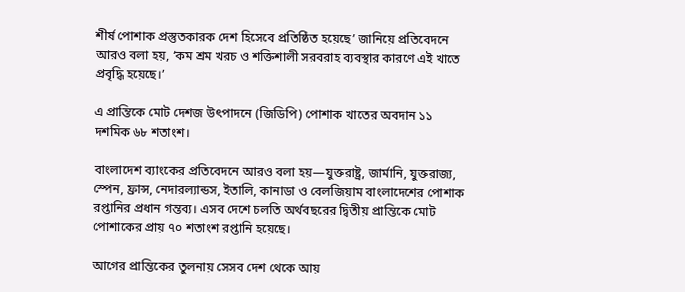শীর্ষ পোশাক প্রস্তুতকারক দেশ হিসেবে প্রতিষ্ঠিত হয়েছে’ জানিয়ে প্রতিবেদনে আরও বলা হয়, ‘কম শ্রম খরচ ও শক্তিশালী সরবরাহ ব্যবস্থার কারণে এই খাতে প্রবৃদ্ধি হয়েছে।’

এ প্রান্তিকে মোট দেশজ উৎপাদনে (জিডিপি) পোশাক খাতের অবদান ১১ দশমিক ৬৮ শতাংশ।

বাংলাদেশ ব্যাংকের প্রতিবেদনে আরও বলা হয়—যুক্তরাষ্ট্র, জার্মানি, যুক্তরাজ্য, স্পেন, ফ্রান্স, নেদারল্যান্ডস, ইতালি, কানাডা ও বেলজিয়াম বাংলাদেশের পোশাক রপ্তানির প্রধান গন্তব্য। এসব দেশে চলতি অর্থবছরের দ্বিতীয় প্রান্তিকে মোট পোশাকের প্রায় ৭০ শতাংশ রপ্তানি হয়েছে।

আগের প্রান্তিকের তুলনায় সেসব দেশ থেকে আয়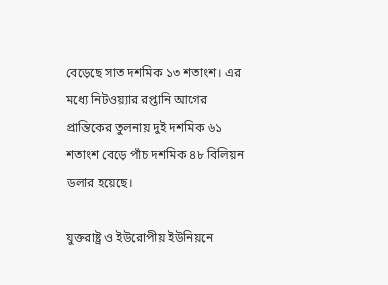বেড়েছে সাত দশমিক ১৩ শতাংশ। এর মধ্যে নিটওয়্যার রপ্তানি আগের প্রান্তিকের তুলনায় দুই দশমিক ৬১ শতাংশ বেড়ে পাঁচ দশমিক ৪৮ বিলিয়ন ডলার হয়েছে।

যুক্তরাষ্ট্র ও ইউরোপীয় ইউনিয়নে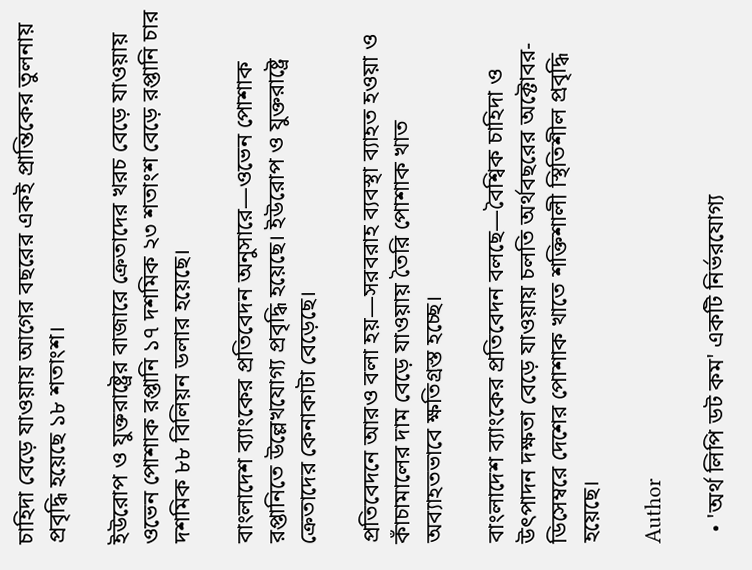চাহিদা বেড়ে যাওয়ায় আগের বছরের একই প্রান্তিকের তুলনায় প্রবৃদ্ধি হয়েছে ১৮ শতাংশ।

ইউরোপ ও যুক্তরাষ্ট্রের বাজারে ক্রেতাদের খরচ বেড়ে যাওয়ায় ওভেন পোশাক রপ্তানি ১৭ দশমিক ২৩ শতাংশ বেড়ে রপ্তানি চার দশমিক ৮৮ বিলিয়ন ডলার হয়েছে।

বাংলাদেশ ব্যাংকের প্রতিবেদন অনুসারে—ওভেন পোশাক রপ্তানিতে উল্লেখযোগ্য প্রবৃদ্ধি হয়েছে। ইউরোপ ও যুক্তরাষ্ট্রে ক্রেতাদের কেনাকাটা বেড়েছে।

প্রতিবেদনে আরও বলা হয়—সরবরাহ ব্যবস্থা ব্যাহত হওয়া ও কাঁচামালের দাম বেড়ে যাওয়ায় তৈরি পোশাক খাত অব্যাহতভাবে ক্ষতিগ্রস্ত হচ্ছে।

বাংলাদেশ ব্যাংকের প্রতিবেদন বলছে—বৈশ্বিক চাহিদা ও উৎপাদন দক্ষতা বেড়ে যাওয়ায় চলতি অর্থবছরের অক্টোবর-ডিসেম্বরে দেশের পোশাক খাতে শক্তিশালী স্থিতিশীল প্রবৃদ্ধি হয়েছে।

Author

  • 'অর্থ লিপি ডট কম' একটি নির্ভরযোগ্য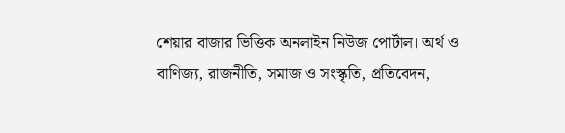শেয়ার বাজার ভিত্তিক অনলাইন নিউজ পোর্টাল। অর্থ ও বাণিজ্য, রাজনীতি, সমাজ ও সংস্কৃতি, প্রতিবেদন,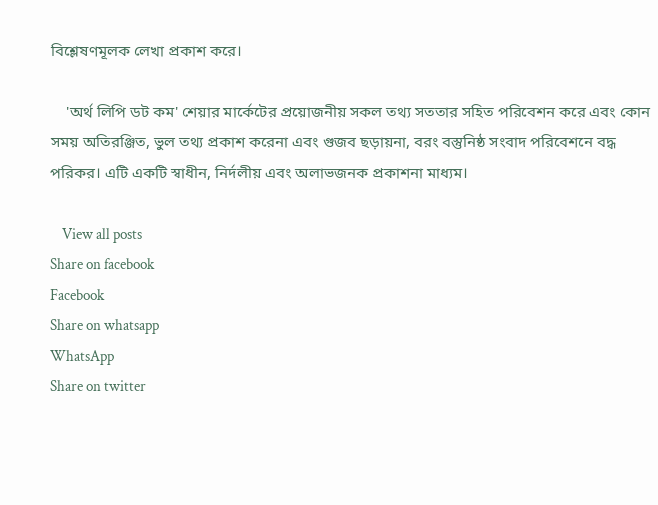বিশ্লেষণমূলক লেখা প্রকাশ করে।

    'অর্থ লিপি ডট কম' শেয়ার মার্কেটের প্রয়োজনীয় সকল তথ্য সততার সহিত পরিবেশন করে এবং কোন সময় অতিরঞ্জিত, ভুল তথ্য প্রকাশ করেনা এবং গুজব ছড়ায়না, বরং বস্তুনিষ্ঠ সংবাদ পরিবেশনে বদ্ধ পরিকর। এটি একটি স্বাধীন, নির্দলীয় এবং অলাভজনক প্রকাশনা মাধ্যম।

    View all posts
Share on facebook
Facebook
Share on whatsapp
WhatsApp
Share on twitter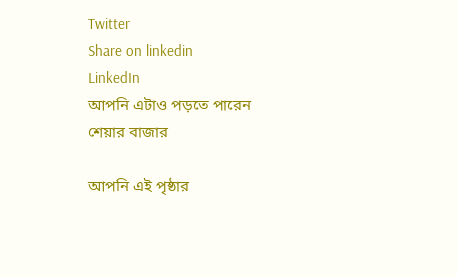Twitter
Share on linkedin
LinkedIn
আপনি এটাও পড়তে পারেন
শেয়ার বাজার

আপনি এই পৃষ্ঠার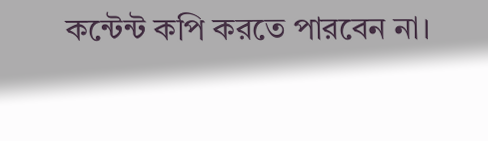কন্টেন্ট কপি করতে পারবেন না।